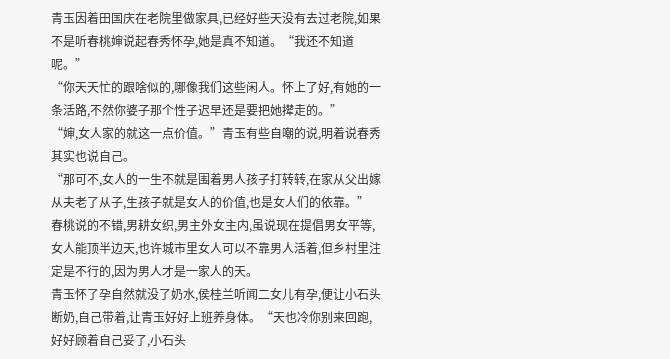青玉因着田国庆在老院里做家具,已经好些天没有去过老院,如果不是听春桃婶说起春秀怀孕,她是真不知道。“我还不知道呢。”
“你天天忙的跟啥似的,哪像我们这些闲人。怀上了好,有她的一条活路,不然你婆子那个性子迟早还是要把她撵走的。”
“婶,女人家的就这一点价值。”青玉有些自嘲的说,明着说春秀其实也说自己。
“那可不,女人的一生不就是围着男人孩子打转转,在家从父出嫁从夫老了从子,生孩子就是女人的价值,也是女人们的依靠。”
春桃说的不错,男耕女织,男主外女主内,虽说现在提倡男女平等,女人能顶半边天,也许城市里女人可以不靠男人活着,但乡村里注定是不行的,因为男人才是一家人的天。
青玉怀了孕自然就没了奶水,侯桂兰听闻二女儿有孕,便让小石头断奶,自己带着,让青玉好好上班养身体。“天也冷你别来回跑,好好顾着自己妥了,小石头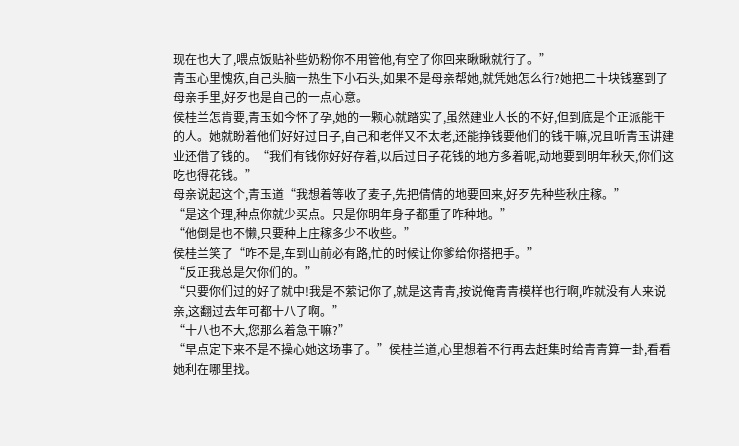现在也大了,喂点饭贴补些奶粉你不用管他,有空了你回来瞅瞅就行了。”
青玉心里愧疚,自己头脑一热生下小石头,如果不是母亲帮她,就凭她怎么行?她把二十块钱塞到了母亲手里,好歹也是自己的一点心意。
侯桂兰怎肯要,青玉如今怀了孕,她的一颗心就踏实了,虽然建业人长的不好,但到底是个正派能干的人。她就盼着他们好好过日子,自己和老伴又不太老,还能挣钱要他们的钱干嘛,况且听青玉讲建业还借了钱的。“我们有钱你好好存着,以后过日子花钱的地方多着呢,动地要到明年秋天,你们这吃也得花钱。”
母亲说起这个,青玉道“我想着等收了麦子,先把倩倩的地要回来,好歹先种些秋庄稼。”
“是这个理,种点你就少买点。只是你明年身子都重了咋种地。”
“他倒是也不懒,只要种上庄稼多少不收些。”
侯桂兰笑了“咋不是,车到山前必有路,忙的时候让你爹给你搭把手。”
“反正我总是欠你们的。”
“只要你们过的好了就中!我是不萦记你了,就是这青青,按说俺青青模样也行啊,咋就没有人来说亲,这翻过去年可都十八了啊。”
“十八也不大,您那么着急干嘛?”
“早点定下来不是不操心她这场事了。”侯桂兰道,心里想着不行再去赶集时给青青算一卦,看看她利在哪里找。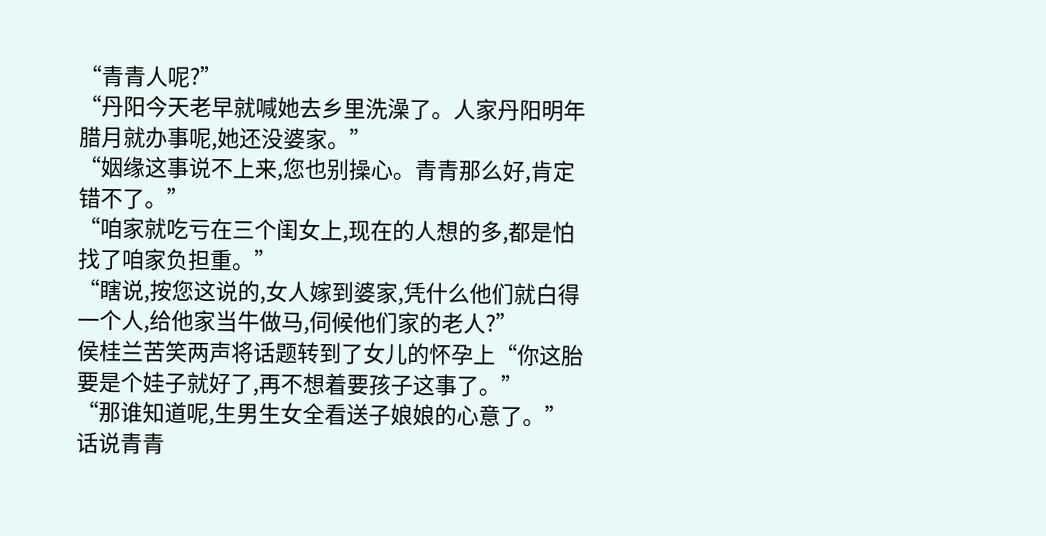“青青人呢?”
“丹阳今天老早就喊她去乡里洗澡了。人家丹阳明年腊月就办事呢,她还没婆家。”
“姻缘这事说不上来,您也别操心。青青那么好,肯定错不了。”
“咱家就吃亏在三个闺女上,现在的人想的多,都是怕找了咱家负担重。”
“瞎说,按您这说的,女人嫁到婆家,凭什么他们就白得一个人,给他家当牛做马,伺候他们家的老人?”
侯桂兰苦笑两声将话题转到了女儿的怀孕上“你这胎要是个娃子就好了,再不想着要孩子这事了。”
“那谁知道呢,生男生女全看送子娘娘的心意了。”
话说青青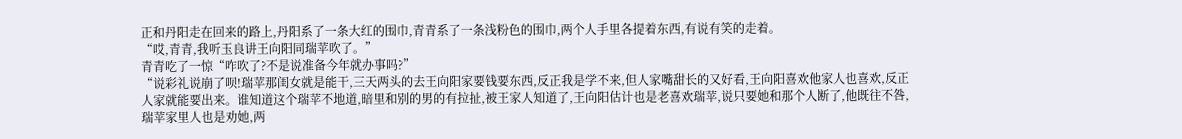正和丹阳走在回来的路上,丹阳系了一条大红的围巾,青青系了一条浅粉色的围巾,两个人手里各提着东西,有说有笑的走着。
“哎,青青,我听玉良讲王向阳同瑞苹吹了。”
青青吃了一惊“咋吹了?不是说准备今年就办事吗?”
“说彩礼说崩了呗!瑞苹那闺女就是能干,三天两头的去王向阳家要钱要东西,反正我是学不来,但人家嘴甜长的又好看,王向阳喜欢他家人也喜欢,反正人家就能要出来。谁知道这个瑞苹不地道,暗里和别的男的有拉扯,被王家人知道了,王向阳估计也是老喜欢瑞苹,说只要她和那个人断了,他既往不咎,瑞苹家里人也是劝她,两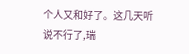个人又和好了。这几天听说不行了,瑞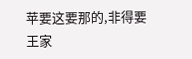苹要这要那的,非得要王家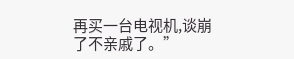再买一台电视机,谈崩了不亲戚了。”